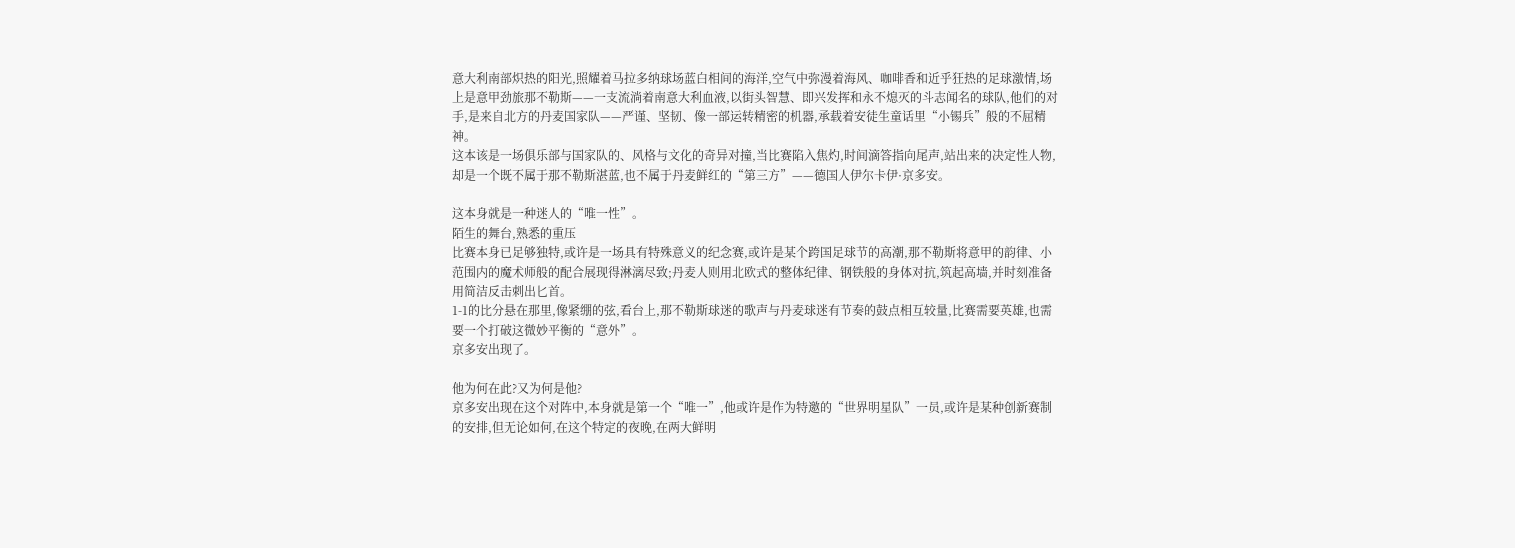意大利南部炽热的阳光,照耀着马拉多纳球场蓝白相间的海洋,空气中弥漫着海风、咖啡香和近乎狂热的足球激情,场上是意甲劲旅那不勒斯——一支流淌着南意大利血液,以街头智慧、即兴发挥和永不熄灭的斗志闻名的球队,他们的对手,是来自北方的丹麦国家队——严谨、坚韧、像一部运转精密的机器,承载着安徒生童话里“小锡兵”般的不屈精神。
这本该是一场俱乐部与国家队的、风格与文化的奇异对撞,当比赛陷入焦灼,时间滴答指向尾声,站出来的决定性人物,却是一个既不属于那不勒斯湛蓝,也不属于丹麦鲜红的“第三方”——德国人伊尔卡伊·京多安。

这本身就是一种迷人的“唯一性”。
陌生的舞台,熟悉的重压
比赛本身已足够独特,或许是一场具有特殊意义的纪念赛,或许是某个跨国足球节的高潮,那不勒斯将意甲的韵律、小范围内的魔术师般的配合展现得淋漓尽致;丹麦人则用北欧式的整体纪律、钢铁般的身体对抗,筑起高墙,并时刻准备用简洁反击刺出匕首。
1-1的比分悬在那里,像紧绷的弦,看台上,那不勒斯球迷的歌声与丹麦球迷有节奏的鼓点相互较量,比赛需要英雄,也需要一个打破这微妙平衡的“意外”。
京多安出现了。

他为何在此?又为何是他?
京多安出现在这个对阵中,本身就是第一个“唯一”,他或许是作为特邀的“世界明星队”一员,或许是某种创新赛制的安排,但无论如何,在这个特定的夜晚,在两大鲜明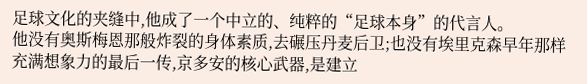足球文化的夹缝中,他成了一个中立的、纯粹的“足球本身”的代言人。
他没有奥斯梅恩那般炸裂的身体素质,去碾压丹麦后卫;也没有埃里克森早年那样充满想象力的最后一传,京多安的核心武器,是建立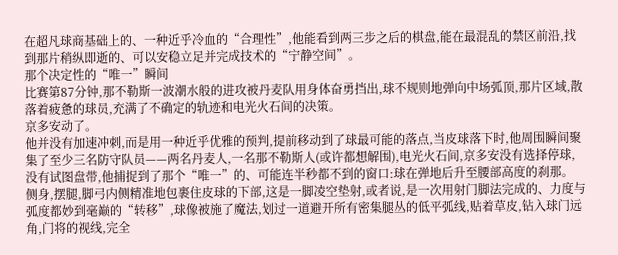在超凡球商基础上的、一种近乎冷血的“合理性”,他能看到两三步之后的棋盘,能在最混乱的禁区前沿,找到那片稍纵即逝的、可以安稳立足并完成技术的“宁静空间”。
那个决定性的“唯一”瞬间
比赛第87分钟,那不勒斯一波潮水般的进攻被丹麦队用身体奋勇挡出,球不规则地弹向中场弧顶,那片区域,散落着疲惫的球员,充满了不确定的轨迹和电光火石间的决策。
京多安动了。
他并没有加速冲刺,而是用一种近乎优雅的预判,提前移动到了球最可能的落点,当皮球落下时,他周围瞬间聚集了至少三名防守队员——两名丹麦人,一名那不勒斯人(或许都想解围),电光火石间,京多安没有选择停球,没有试图盘带,他捕捉到了那个“唯一”的、可能连半秒都不到的窗口:球在弹地后升至腰部高度的刹那。
侧身,摆腿,脚弓内侧精准地包裹住皮球的下部,这是一脚凌空垫射,或者说,是一次用射门脚法完成的、力度与弧度都妙到毫巅的“转移”,球像被施了魔法,划过一道避开所有密集腿丛的低平弧线,贴着草皮,钻入球门远角,门将的视线,完全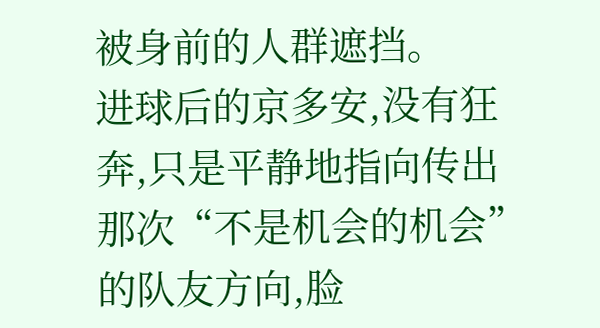被身前的人群遮挡。
进球后的京多安,没有狂奔,只是平静地指向传出那次“不是机会的机会”的队友方向,脸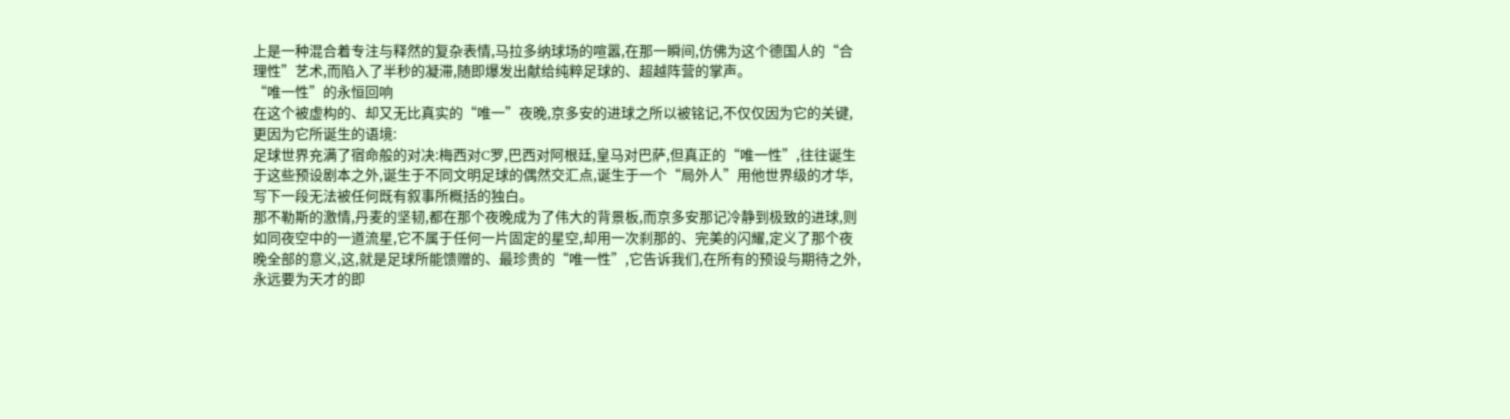上是一种混合着专注与释然的复杂表情,马拉多纳球场的喧嚣,在那一瞬间,仿佛为这个德国人的“合理性”艺术,而陷入了半秒的凝滞,随即爆发出献给纯粹足球的、超越阵营的掌声。
“唯一性”的永恒回响
在这个被虚构的、却又无比真实的“唯一”夜晚,京多安的进球之所以被铭记,不仅仅因为它的关键,更因为它所诞生的语境:
足球世界充满了宿命般的对决:梅西对C罗,巴西对阿根廷,皇马对巴萨,但真正的“唯一性”,往往诞生于这些预设剧本之外,诞生于不同文明足球的偶然交汇点,诞生于一个“局外人”用他世界级的才华,写下一段无法被任何既有叙事所概括的独白。
那不勒斯的激情,丹麦的坚韧,都在那个夜晚成为了伟大的背景板,而京多安那记冷静到极致的进球,则如同夜空中的一道流星,它不属于任何一片固定的星空,却用一次刹那的、完美的闪耀,定义了那个夜晚全部的意义,这,就是足球所能馈赠的、最珍贵的“唯一性”,它告诉我们,在所有的预设与期待之外,永远要为天才的即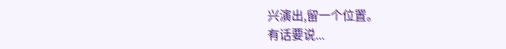兴演出,留一个位置。
有话要说...